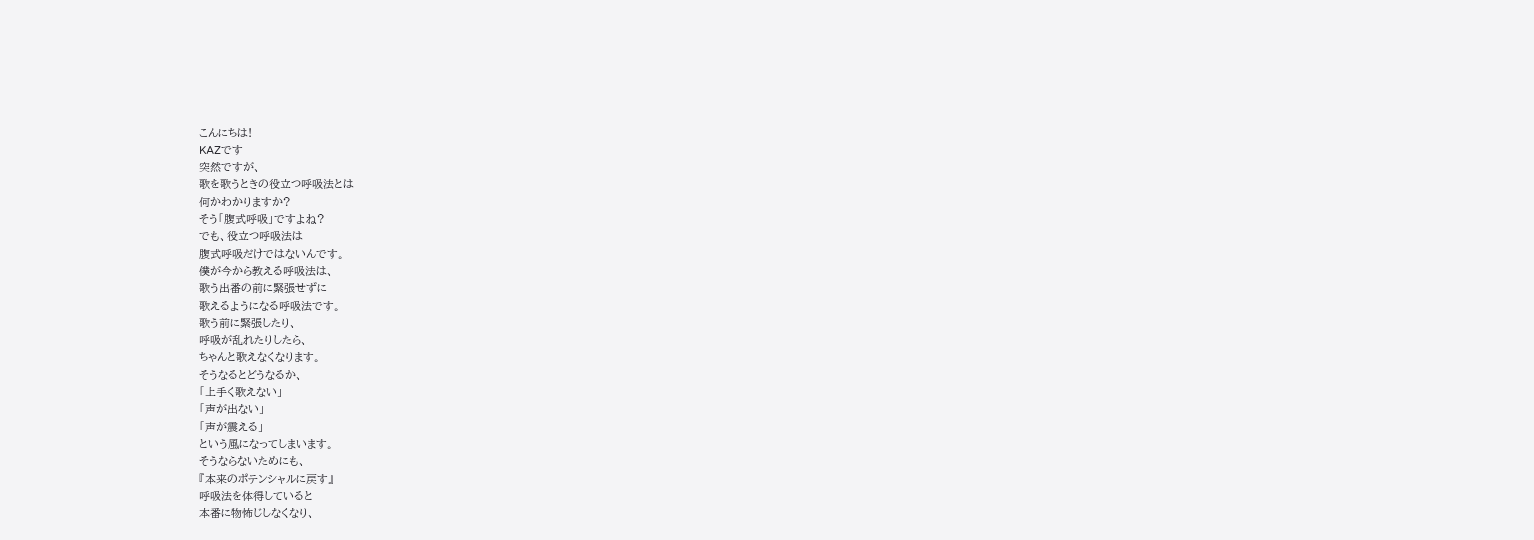こんにちは!
KAZです
突然ですが、
歌を歌うときの役立つ呼吸法とは
何かわかりますか?
そう「腹式呼吸」ですよね?
でも、役立つ呼吸法は
腹式呼吸だけではないんです。
僕が今から教える呼吸法は、
歌う出番の前に緊張せずに
歌えるようになる呼吸法です。
歌う前に緊張したり、
呼吸が乱れたりしたら、
ちゃんと歌えなくなります。
そうなるとどうなるか、
「上手く歌えない」
「声が出ない」
「声が震える」
という風になってしまいます。
そうならないためにも、
『本来のポテンシャルに戻す』
呼吸法を体得していると
本番に物怖じしなくなり、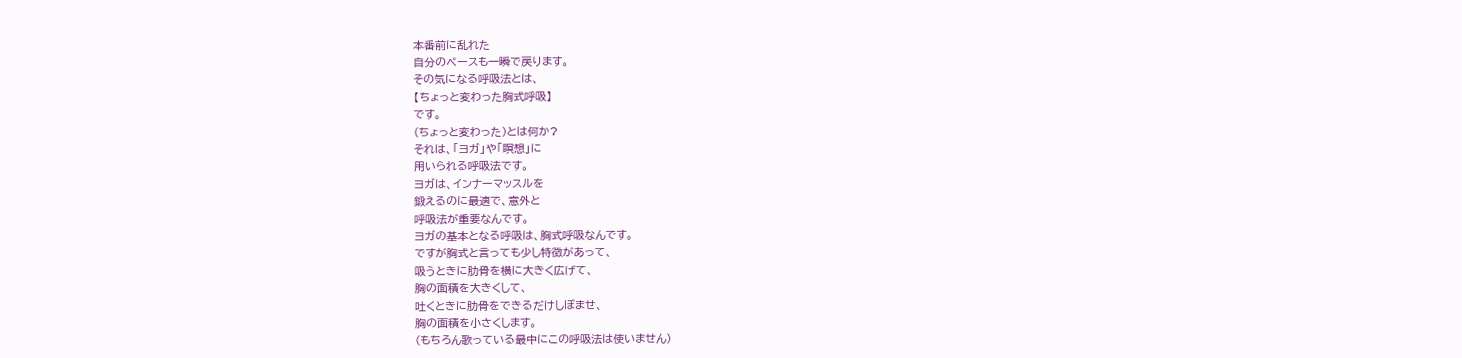本番前に乱れた
自分のペースも一瞬で戻ります。
その気になる呼吸法とは、
【ちょっと変わった胸式呼吸】
です。
(ちょっと変わった)とは何か?
それは、「ヨガ」や「瞑想」に
用いられる呼吸法です。
ヨガは、インナーマッスルを
鍛えるのに最適で、意外と
呼吸法が重要なんです。
ヨガの基本となる呼吸は、胸式呼吸なんです。
ですが胸式と言っても少し特徴があって、
吸うときに肋骨を横に大きく広げて、
胸の面積を大きくして、
吐くときに肋骨をできるだけしぼませ、
胸の面積を小さくします。
(もちろん歌っている最中にこの呼吸法は使いません)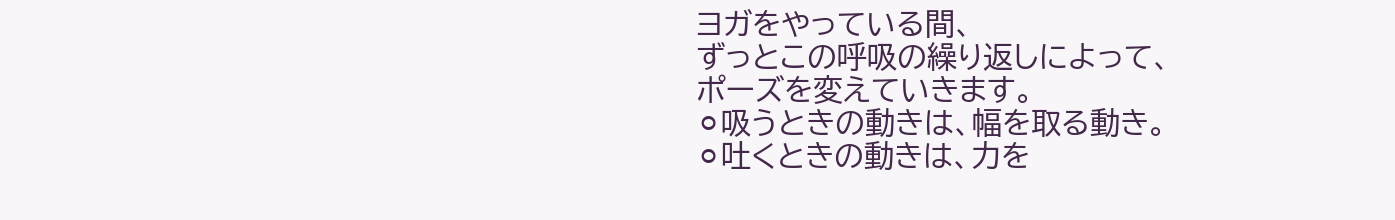ヨガをやっている間、
ずっとこの呼吸の繰り返しによって、
ポーズを変えていきます。
⚪吸うときの動きは、幅を取る動き。
⚪吐くときの動きは、力を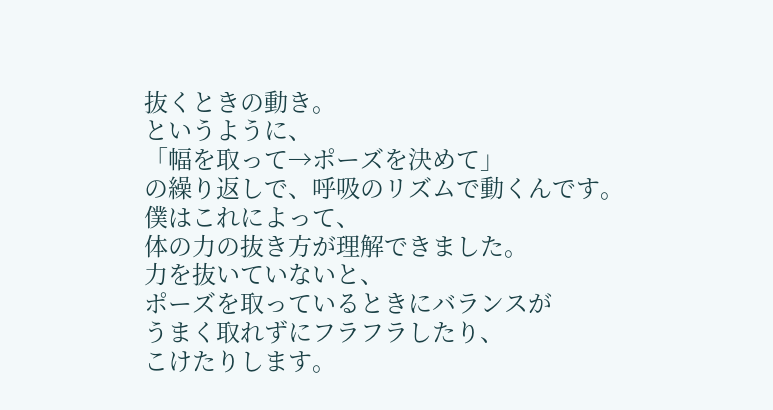抜くときの動き。
というように、
「幅を取って→ポーズを決めて」
の繰り返しで、呼吸のリズムで動くんです。
僕はこれによって、
体の力の抜き方が理解できました。
力を抜いていないと、
ポーズを取っているときにバランスが
うまく取れずにフラフラしたり、
こけたりします。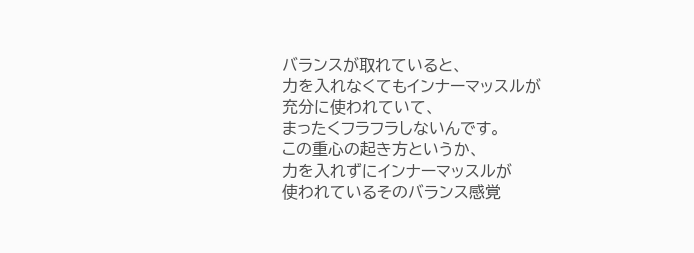バランスが取れていると、
力を入れなくてもインナーマッスルが
充分に使われていて、
まったくフラフラしないんです。
この重心の起き方というか、
力を入れずにインナーマッスルが
使われているそのバランス感覚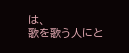は、
歌を歌う人にと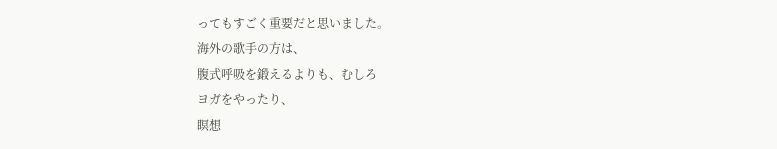ってもすごく重要だと思いました。
海外の歌手の方は、
腹式呼吸を鍛えるよりも、むしろ
ヨガをやったり、
瞑想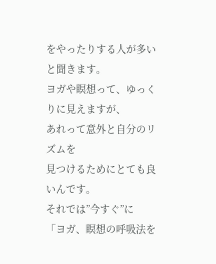をやったりする人が多い
と聞きます。
ヨガや瞑想って、ゆっくりに見えますが、
あれって意外と自分のリズムを
見つけるためにとても良いんです。
それでは”今すぐ”に
「ヨガ、瞑想の呼吸法を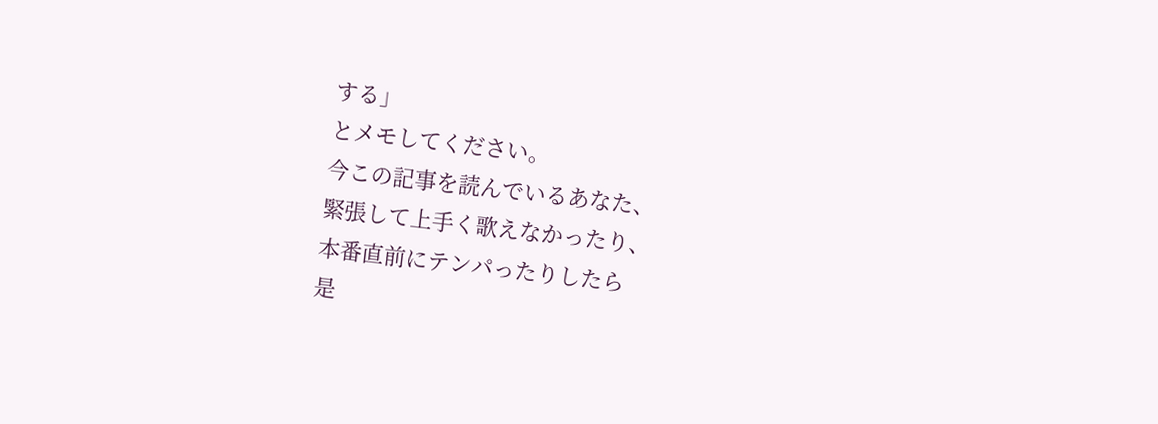する」
とメモしてください。
今この記事を読んでいるあなた、
緊張して上手く歌えなかったり、
本番直前にテンパったりしたら
是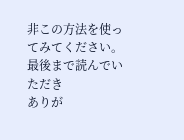非この方法を使ってみてください。
最後まで読んでいただき
ありが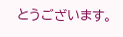とうございます。